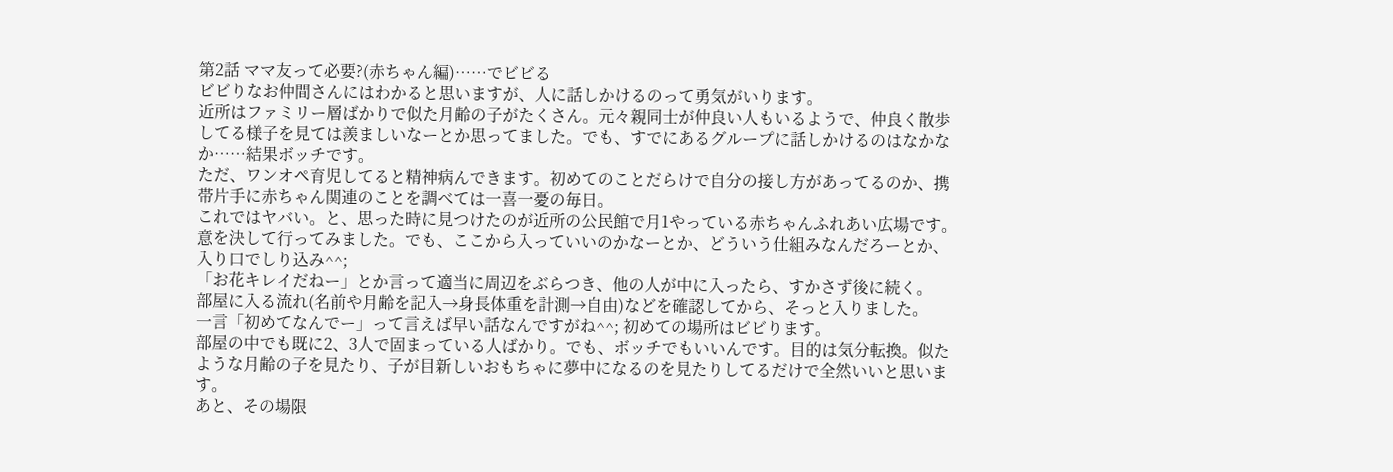第2話 ママ友って必要?(赤ちゃん編)……でビビる
ビビりなお仲間さんにはわかると思いますが、人に話しかけるのって勇気がいります。
近所はファミリー層ばかりで似た月齢の子がたくさん。元々親同士が仲良い人もいるようで、仲良く散歩してる様子を見ては羨ましいなーとか思ってました。でも、すでにあるグループに話しかけるのはなかなか……結果ボッチです。
ただ、ワンオペ育児してると精神病んできます。初めてのことだらけで自分の接し方があってるのか、携帯片手に赤ちゃん関連のことを調べては一喜一憂の毎日。
これではヤバい。と、思った時に見つけたのが近所の公民館で月1やっている赤ちゃんふれあい広場です。
意を決して行ってみました。でも、ここから入っていいのかなーとか、どういう仕組みなんだろーとか、入り口でしり込み^^;
「お花キレイだねー」とか言って適当に周辺をぶらつき、他の人が中に入ったら、すかさず後に続く。
部屋に入る流れ(名前や月齢を記入→身長体重を計測→自由)などを確認してから、そっと入りました。
一言「初めてなんでー」って言えば早い話なんですがね^^; 初めての場所はビビります。
部屋の中でも既に2、3人で固まっている人ばかり。でも、ボッチでもいいんです。目的は気分転換。似たような月齢の子を見たり、子が目新しいおもちゃに夢中になるのを見たりしてるだけで全然いいと思います。
あと、その場限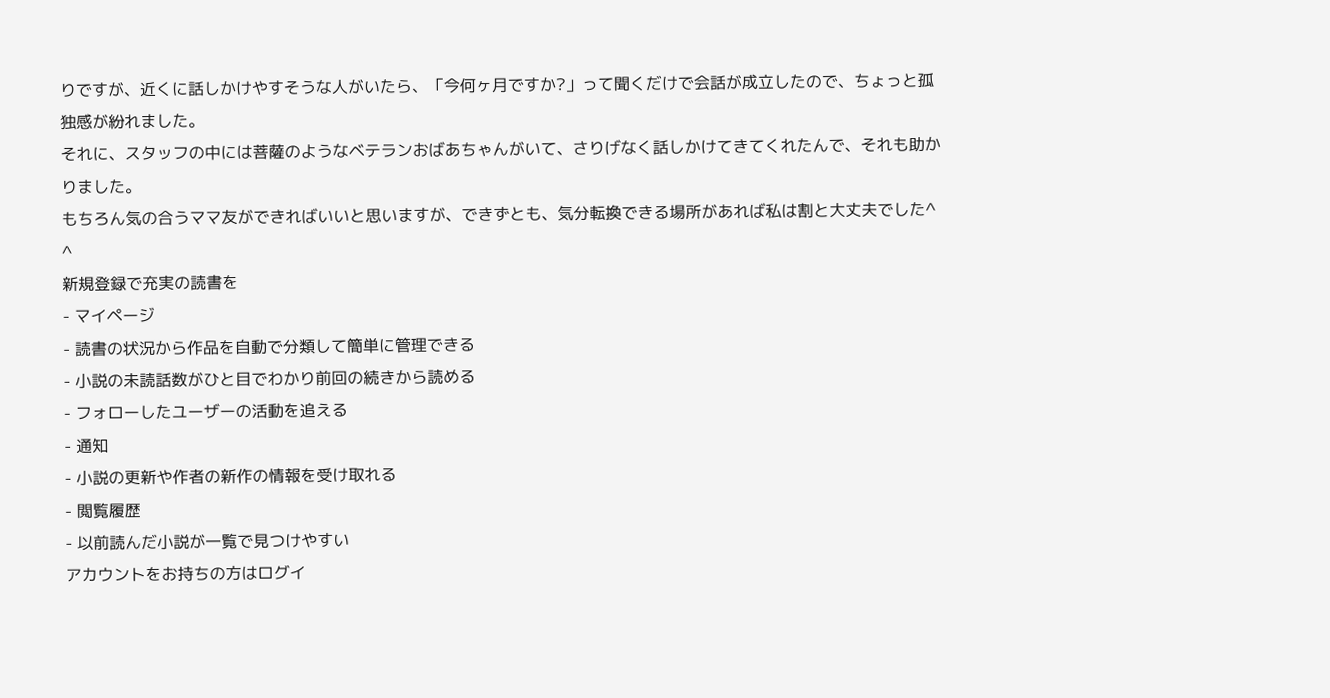りですが、近くに話しかけやすそうな人がいたら、「今何ヶ月ですか?」って聞くだけで会話が成立したので、ちょっと孤独感が紛れました。
それに、スタッフの中には菩薩のようなベテランおばあちゃんがいて、さりげなく話しかけてきてくれたんで、それも助かりました。
もちろん気の合うママ友ができればいいと思いますが、できずとも、気分転換できる場所があれば私は割と大丈夫でした^ ^
新規登録で充実の読書を
- マイページ
- 読書の状況から作品を自動で分類して簡単に管理できる
- 小説の未読話数がひと目でわかり前回の続きから読める
- フォローしたユーザーの活動を追える
- 通知
- 小説の更新や作者の新作の情報を受け取れる
- 閲覧履歴
- 以前読んだ小説が一覧で見つけやすい
アカウントをお持ちの方はログイ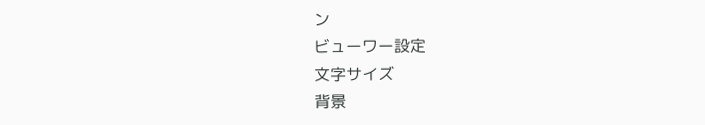ン
ビューワー設定
文字サイズ
背景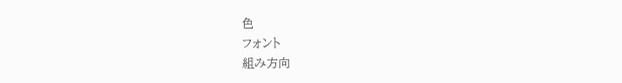色
フォント
組み方向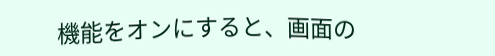機能をオンにすると、画面の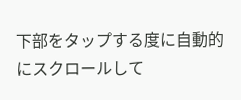下部をタップする度に自動的にスクロールして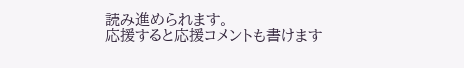読み進められます。
応援すると応援コメントも書けます